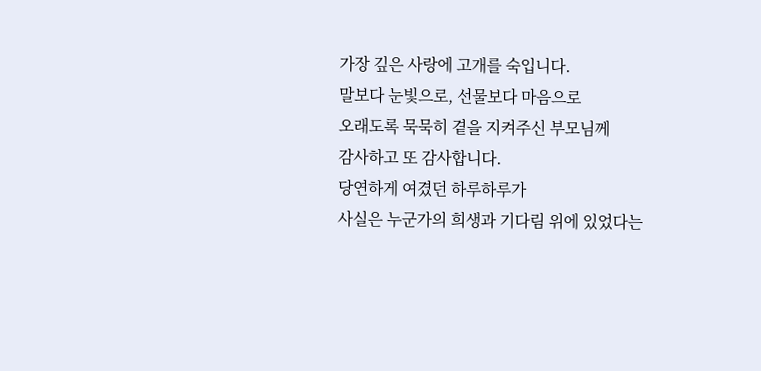가장 깊은 사랑에 고개를 숙입니다.
말보다 눈빛으로, 선물보다 마음으로
오래도록 묵묵히 곁을 지켜주신 부모님께
감사하고 또 감사합니다.
당연하게 여겼던 하루하루가
사실은 누군가의 희생과 기다림 위에 있었다는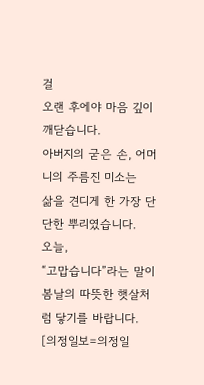걸
오랜 후에야 마음 깊이 깨닫습니다.
아버지의 굳은 손, 어머니의 주름진 미소는
삶을 견디게 한 가장 단단한 뿌리였습니다.
오늘,
“고맙습니다”라는 말이
봄날의 따뜻한 햇살처럼 닿기를 바랍니다.
[의정일보=의정일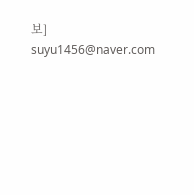보] suyu1456@naver.com